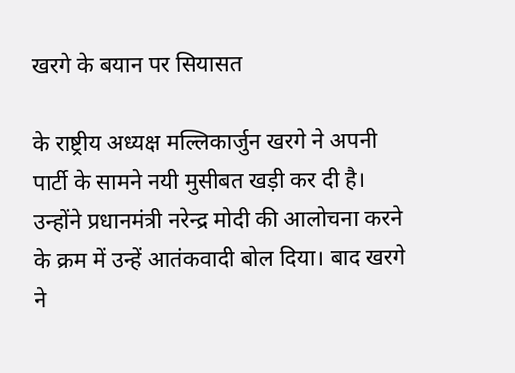खरगे के बयान पर सियासत

के राष्ट्रीय अध्यक्ष मल्लिकार्जुन खरगे ने अपनी पार्टी के सामने नयी मुसीबत खड़ी कर दी है। उन्होंने प्रधानमंत्री नरेन्द्र मोदी की आलोचना करने के क्रम में उन्हें आतंकवादी बोल दिया। बाद खरगे ने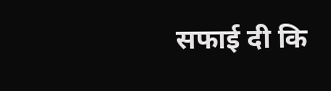सफाई दी कि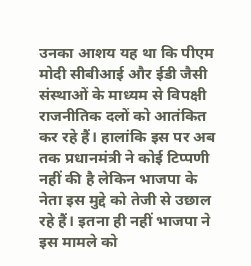उनका आशय यह था कि पीएम मोदी सीबीआई और ईडी जैसी संस्थाओं के माध्यम से विपक्षी राजनीतिक दलों को आतंकित कर रहे हैं। हालांकि इस पर अब तक प्रधानमंत्री ने कोई टिप्पणी नहीं की है लेकिन भाजपा के नेता इस मुद्दे को तेजी से उछाल रहे हैं। इतना ही नहीं भाजपा ने इस मामले को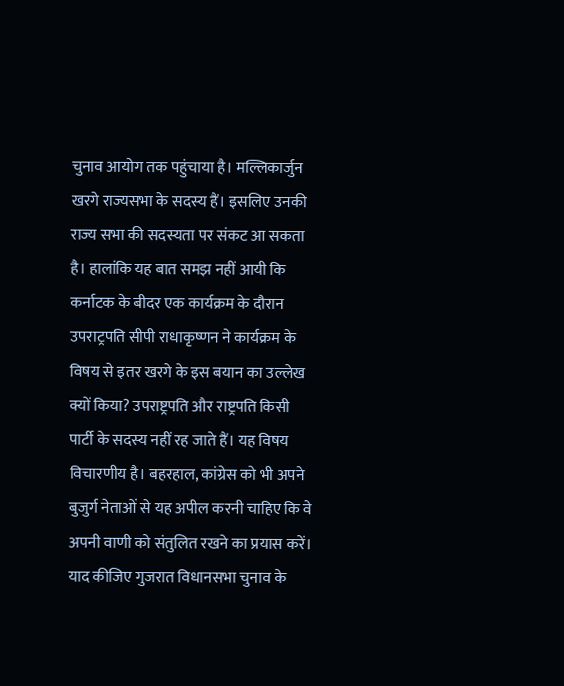चुनाव आयोग तक पहुंचाया है। मल्लिकार्जुन खरगे राज्यसभा के सदस्य हैं। इसलिए उनकी राज्य सभा की सदस्यता पर संकट आ सकता है। हालांकि यह बात समझ नहीं आयी कि कर्नाटक के बीदर एक कार्यक्रम के दौरान उपराट्रपति सीपी राधाकृष्णन ने कार्यक्रम के विषय से इतर खरगे के इस बयान का उल्लेख क्यों किया? उपराष्ट्रपति और राष्ट्रपति किसी पार्टी के सदस्य नहीं रह जाते हैं। यह विषय विचारणीय है। बहरहाल, कांग्रेस को भी अपने बुजुर्ग नेताओं से यह अपील करनी चाहिए कि वे अपनी वाणी को संतुलित रखने का प्रयास करें। याद कीजिए गुजरात विधानसभा चुनाव के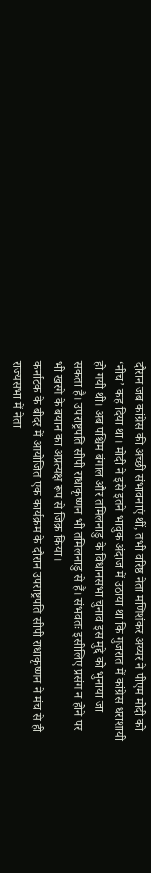दौरान जब कांग्रेस की अच्छी संभावनाएं थीं, तभी वरिष्ठ नेता मणिशंकर अय्यर ने पीएम मोदी को ‘नीच’ कह दिया था। मोदी ने इसे इतने भावुक अंदाज में उठाया था कि गुजरात में कांग्रेस धराशायी हो गयी थी। अब पश्चिम बंगाल और तमिलनाडु के विधानसभा चुनाव इस मुद्दे को भुनाया जा
सकता है। उपराष्ट्रपति सीपी राधाकृष्णन भी तमिलनाडु से हैं। संभवतः इसीलिए प्रसंग न होने पर भी खरगे के बयान का अप्रत्यक्ष रूप से जिक्र किया।
कर्नाटक के बीदर में आयोजित एक कार्यक्रम के दौरान उपराष्ट्रपति सीपी राधाकृष्णन ने मंच से ही राज्यसभा में नेता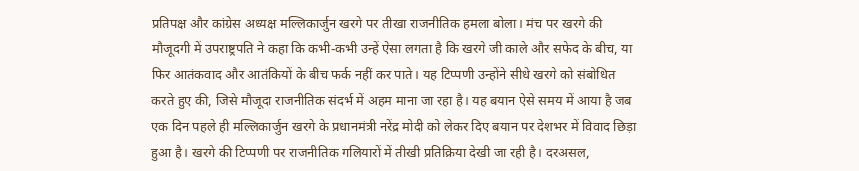प्रतिपक्ष और कांग्रेस अध्यक्ष मल्लिकार्जुन खरगे पर तीखा राजनीतिक हमला बोला। मंच पर खरगे की मौजूदगी में उपराष्ट्रपति ने कहा कि कभी-कभी उन्हें ऐसा लगता है कि खरगे जी काले और सफेद के बीच, या फिर आतंकवाद और आतंकियों के बीच फर्क नहीं कर पाते। यह टिप्पणी उन्होंने सीधे खरगे को संबोधित करते हुए की, जिसे मौजूदा राजनीतिक संदर्भ में अहम माना जा रहा है। यह बयान ऐसे समय में आया है जब एक दिन पहले ही मल्लिकार्जुन खरगे के प्रधानमंत्री नरेंद्र मोदी को लेकर दिए बयान पर देशभर में विवाद छिड़ा हुआ है। खरगे की टिप्पणी पर राजनीतिक गलियारों में तीखी प्रतिक्रिया देखी जा रही है। दरअसल,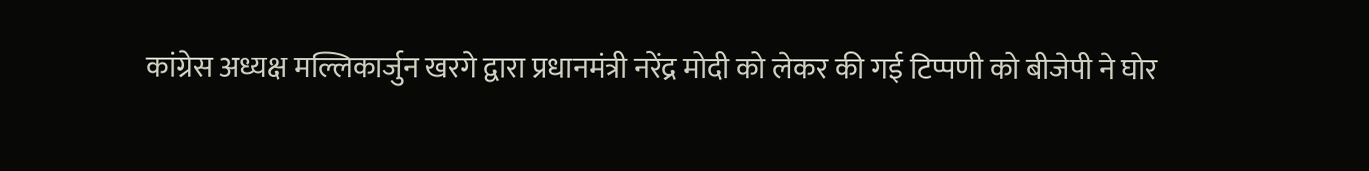कांग्रेस अध्यक्ष मल्लिकार्जुन खरगे द्वारा प्रधानमंत्री नरेंद्र मोदी को लेकर की गई टिप्पणी को बीजेपी ने घोर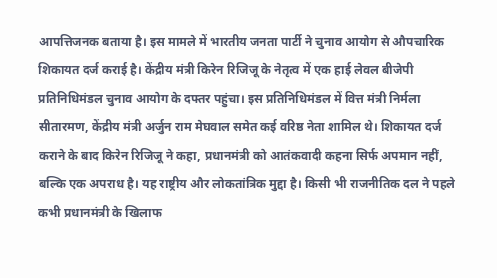आपत्तिजनक बताया है। इस मामले में भारतीय जनता पार्टी ने चुनाव आयोग से औपचारिक शिकायत दर्ज कराई है। केंद्रीय मंत्री किरेन रिजिजू के नेतृत्व में एक हाई लेवल बीजेपी प्रतिनिधिमंडल चुनाव आयोग के दफ्तर पहुंचा। इस प्रतिनिधिमंडल में वित्त मंत्री निर्मला सीतारमण, केंद्रीय मंत्री अर्जुन राम मेघवाल समेत कई वरिष्ठ नेता शामिल थे। शिकायत दर्ज कराने के बाद किरेन रिजिजू ने कहा, प्रधानमंत्री को आतंकवादी कहना सिर्फ अपमान नहीं, बल्कि एक अपराध है। यह राष्ट्रीय और लोकतांत्रिक मुद्दा है। किसी भी राजनीतिक दल ने पहले कभी प्रधानमंत्री के खिलाफ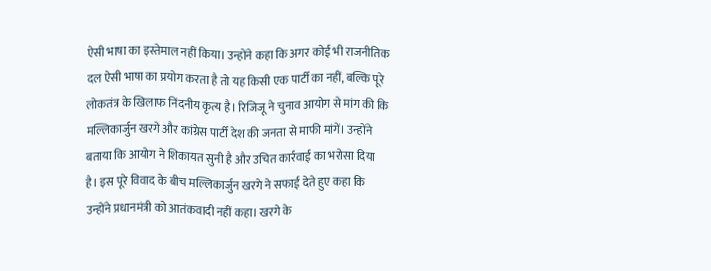ऐसी भाषा का इस्तेमाल नहीं किया। उन्होंने कहा कि अगर कोई भी राजनीतिक दल ऐसी भाषा का प्रयोग करता है तो यह किसी एक पार्टी का नहीं, बल्कि पूरे लोकतंत्र के खिलाफ निंदनीय कृत्य है। रिजिजू ने चुनाव आयोग से मांग की कि मल्लिकार्जुन खरगे और कांग्रेस पार्टी देश की जनता से माफी मांगें। उन्होंने बताया कि आयोग ने शिकायत सुनी है और उचित कार्रवाई का भरोसा दिया है। इस पूरे विवाद के बीच मल्लिकार्जुन खरगे ने सफाई देते हुए कहा कि उन्होंने प्रधानमंत्री को आतंकवादी नहीं कहा। खरगे के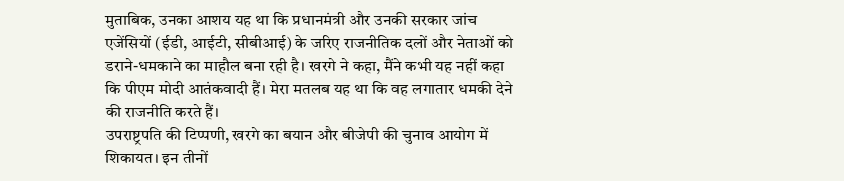मुताबिक, उनका आशय यह था कि प्रधानमंत्री और उनकी सरकार जांच एजेंसियों (ईडी, आईटी, सीबीआई) के जरिए राजनीतिक दलों और नेताओं को डराने-धमकाने का माहौल बना रही है। खरगे ने कहा, मैंने कभी यह नहीं कहा कि पीएम मोदी आतंकवादी हैं। मेरा मतलब यह था कि वह लगातार धमकी देने की राजनीति करते हैं।
उपराष्ट्रपति की टिप्पणी, खरगे का बयान और बीजेपी की चुनाव आयोग में शिकायत। इन तीनों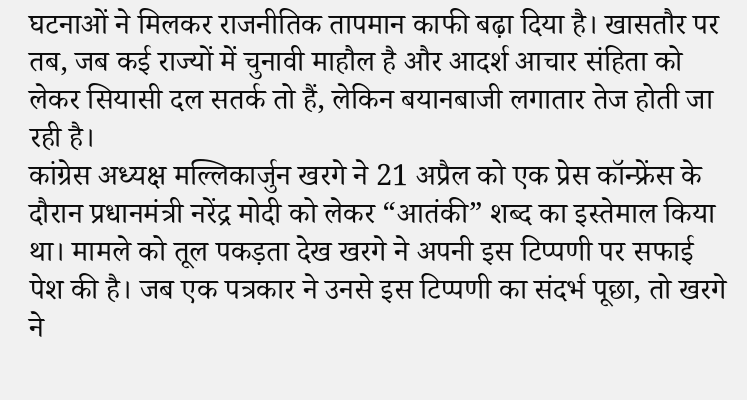घटनाओं ने मिलकर राजनीतिक तापमान काफी बढ़ा दिया है। खासतौर पर तब, जब कई राज्यों में चुनावी माहौल है और आदर्श आचार संहिता को लेकर सियासी दल सतर्क तो हैं, लेकिन बयानबाजी लगातार तेज होती जा रही है।
कांग्रेस अध्यक्ष मल्लिकार्जुन खरगे ने 21 अप्रैल को एक प्रेस कॉन्फ्रेंस के दौरान प्रधानमंत्री नरेंद्र मोदी को लेकर “आतंकी” शब्द का इस्तेमाल किया था। मामले को तूल पकड़ता देख खरगे ने अपनी इस टिप्पणी पर सफाई पेश की है। जब एक पत्रकार ने उनसे इस टिप्पणी का संदर्भ पूछा, तो खरगे ने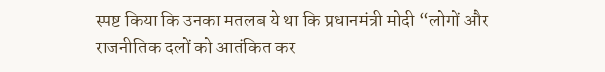स्पष्ट किया कि उनका मतलब ये था कि प्रधानमंत्री मोदी “लोगों और राजनीतिक दलों को आतंकित कर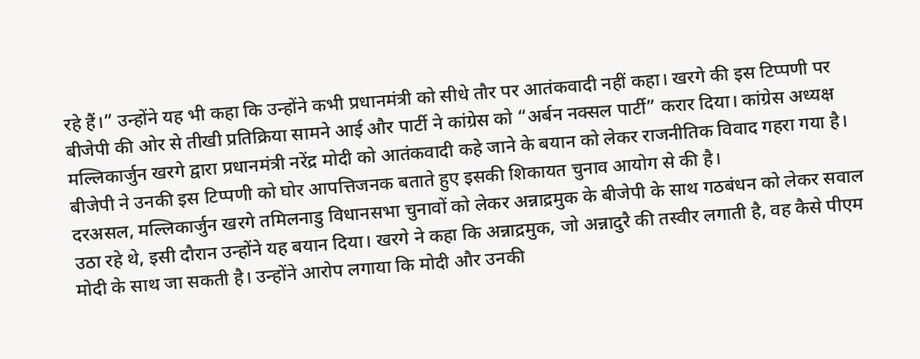रहे हैं।” उन्होंने यह भी कहा कि उन्होंने कभी प्रधानमंत्री को सीधे तौर पर आतंकवादी नहीं कहा। खरगे की इस टिप्पणी पर बीजेपी की ओर से तीखी प्रतिक्रिया सामने आई और पार्टी ने कांग्रेस को “अर्बन नक्सल पार्टी” करार दिया। कांग्रेस अध्यक्ष मल्लिकार्जुन खरगे द्वारा प्रधानमंत्री नरेंद्र मोदी को आतंकवादी कहे जाने के बयान को लेकर राजनीतिक विवाद गहरा गया है। बीजेपी ने उनकी इस टिप्पणी को घोर आपत्तिजनक बताते हुए इसकी शिकायत चुनाव आयोग से की है।
दरअसल, मल्लिकार्जुन खरगे तमिलनाडु विधानसभा चुनावों को लेकर अन्नाद्रमुक के बीजेपी के साथ गठबंधन को लेकर सवाल उठा रहे थे, इसी दौरान उन्होंने यह बयान दिया। खरगे ने कहा कि अन्नाद्रमुक, जो अन्नादुरै की तस्वीर लगाती है, वह कैसे पीएम मोदी के साथ जा सकती है। उन्होंने आरोप लगाया कि मोदी और उनकी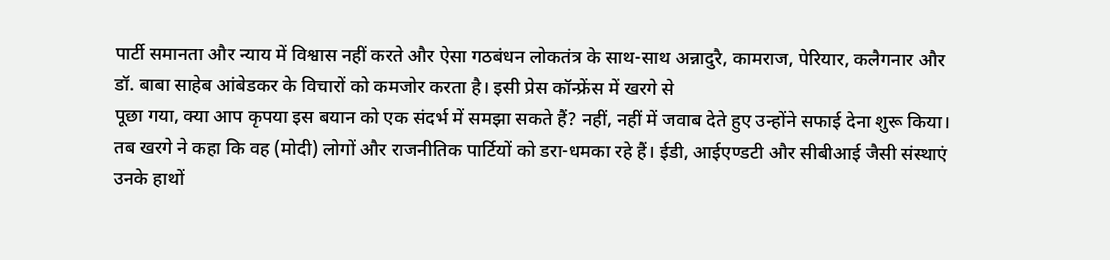पार्टी समानता और न्याय में विश्वास नहीं करते और ऐसा गठबंधन लोकतंत्र के साथ-साथ अन्नादुरै, कामराज, पेरियार, कलैगनार और डॉ. बाबा साहेब आंबेडकर के विचारों को कमजोर करता है। इसी प्रेस कॉन्फ्रेंस में खरगे से
पूछा गया, क्या आप कृपया इस बयान को एक संदर्भ में समझा सकते हैं? नहीं, नहीं में जवाब देते हुए उन्होंने सफाई देना शुरू किया। तब खरगे ने कहा कि वह (मोदी) लोगों और राजनीतिक पार्टियों को डरा-धमका रहे हैं। ईडी, आईएण्डटी और सीबीआई जैसी संस्थाएं उनके हाथों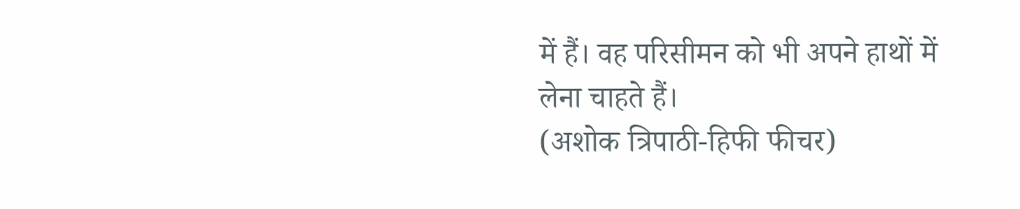में हैं। वह परिसीमन को भी अपने हाथों में लेना चाहते हैं।
(अशोक त्रिपाठी-हिफी फीचर)